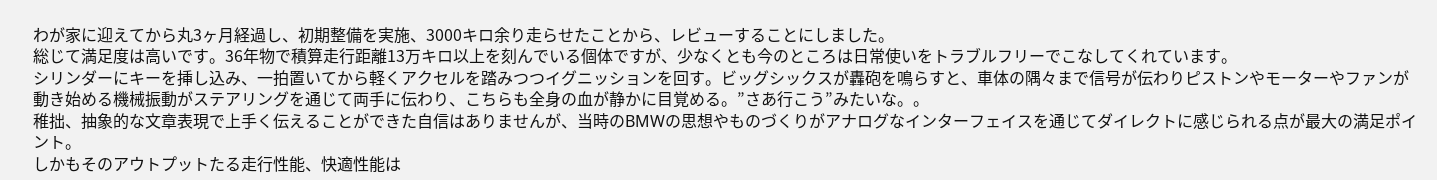わが家に迎えてから丸3ヶ月経過し、初期整備を実施、3000キロ余り走らせたことから、レビューすることにしました。
総じて満足度は高いです。36年物で積算走行距離13万キロ以上を刻んでいる個体ですが、少なくとも今のところは日常使いをトラブルフリーでこなしてくれています。
シリンダーにキーを挿し込み、一拍置いてから軽くアクセルを踏みつつイグニッションを回す。ビッグシックスが轟砲を鳴らすと、車体の隅々まで信号が伝わりピストンやモーターやファンが動き始める機械振動がステアリングを通じて両手に伝わり、こちらも全身の血が静かに目覚める。”さあ行こう”みたいな。。
稚拙、抽象的な文章表現で上手く伝えることができた自信はありませんが、当時のBMWの思想やものづくりがアナログなインターフェイスを通じてダイレクトに感じられる点が最大の満足ポイント。
しかもそのアウトプットたる走行性能、快適性能は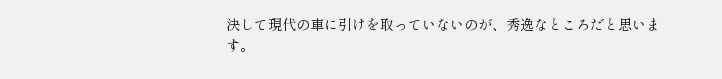決して現代の車に引けを取っていないのが、秀逸なところだと思います。